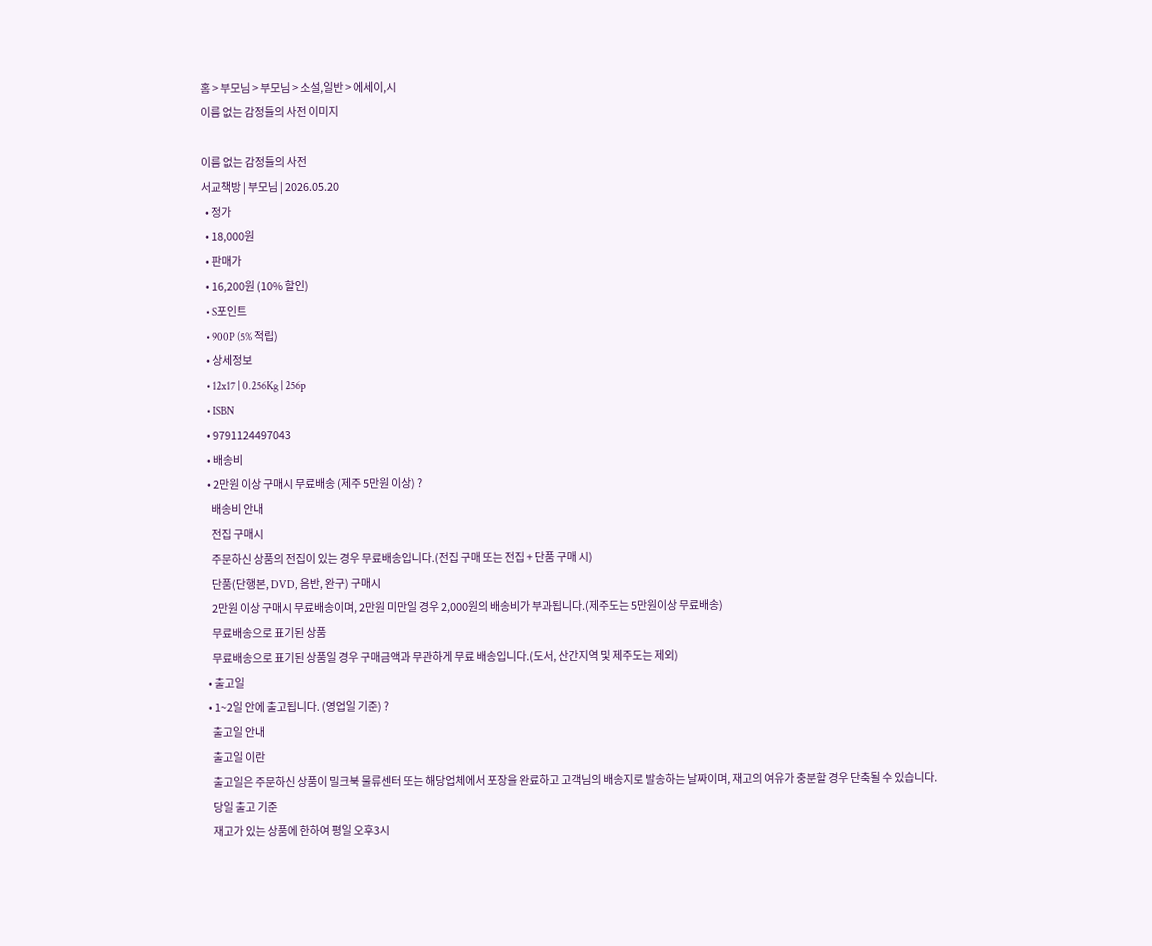홈 > 부모님 > 부모님 > 소설,일반 > 에세이,시
이름 없는 감정들의 사전 이미지

이름 없는 감정들의 사전
서교책방 | 부모님 | 2026.05.20
  • 정가
  • 18,000원
  • 판매가
  • 16,200원 (10% 할인)
  • S포인트
  • 900P (5% 적립)
  • 상세정보
  • 12x17 | 0.256Kg | 256p
  • ISBN
  • 9791124497043
  • 배송비
  • 2만원 이상 구매시 무료배송 (제주 5만원 이상) ?
    배송비 안내
    전집 구매시
    주문하신 상품의 전집이 있는 경우 무료배송입니다.(전집 구매 또는 전집 + 단품 구매 시)
    단품(단행본, DVD, 음반, 완구) 구매시
    2만원 이상 구매시 무료배송이며, 2만원 미만일 경우 2,000원의 배송비가 부과됩니다.(제주도는 5만원이상 무료배송)
    무료배송으로 표기된 상품
    무료배송으로 표기된 상품일 경우 구매금액과 무관하게 무료 배송입니다.(도서, 산간지역 및 제주도는 제외)
  • 출고일
  • 1~2일 안에 출고됩니다. (영업일 기준) ?
    출고일 안내
    출고일 이란
    출고일은 주문하신 상품이 밀크북 물류센터 또는 해당업체에서 포장을 완료하고 고객님의 배송지로 발송하는 날짜이며, 재고의 여유가 충분할 경우 단축될 수 있습니다.
    당일 출고 기준
    재고가 있는 상품에 한하여 평일 오후3시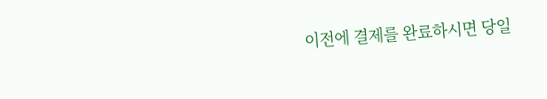이전에 결제를 완료하시면 당일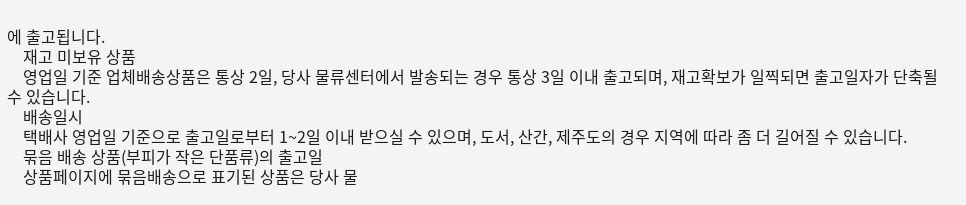에 출고됩니다.
    재고 미보유 상품
    영업일 기준 업체배송상품은 통상 2일, 당사 물류센터에서 발송되는 경우 통상 3일 이내 출고되며, 재고확보가 일찍되면 출고일자가 단축될 수 있습니다.
    배송일시
    택배사 영업일 기준으로 출고일로부터 1~2일 이내 받으실 수 있으며, 도서, 산간, 제주도의 경우 지역에 따라 좀 더 길어질 수 있습니다.
    묶음 배송 상품(부피가 작은 단품류)의 출고일
    상품페이지에 묶음배송으로 표기된 상품은 당사 물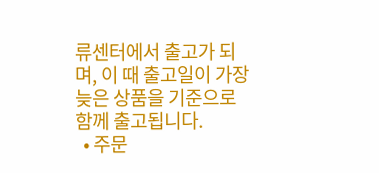류센터에서 출고가 되며, 이 때 출고일이 가장 늦은 상품을 기준으로 함께 출고됩니다.
  • 주문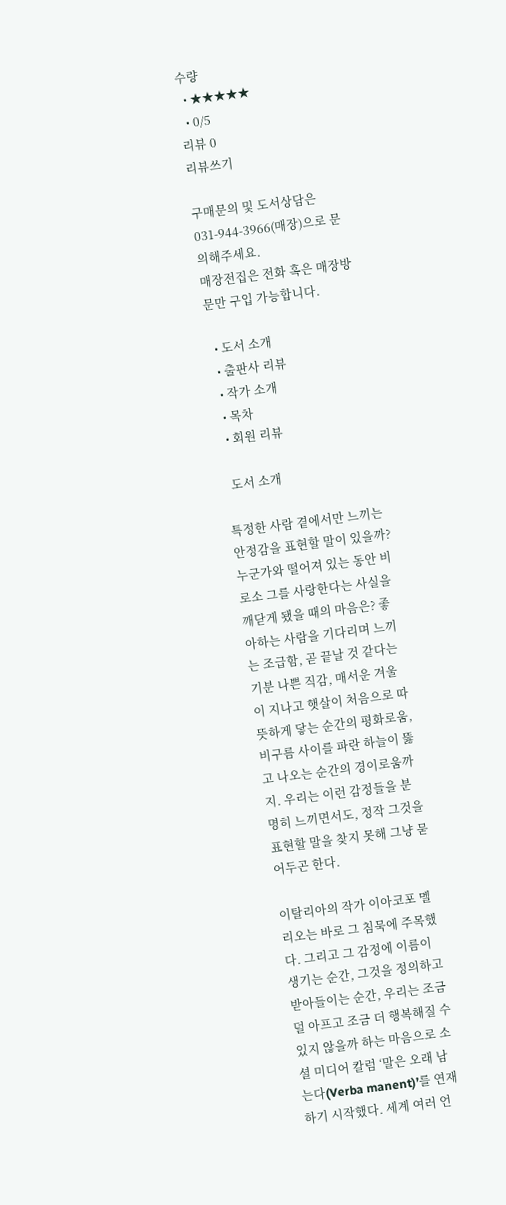수량
  • ★★★★★
  • 0/5
리뷰 0
리뷰쓰기

구매문의 및 도서상담은 031-944-3966(매장)으로 문의해주세요.
매장전집은 전화 혹은 매장방문만 구입 가능합니다.

  • 도서 소개
  • 출판사 리뷰
  • 작가 소개
  • 목차
  • 회원 리뷰

  도서 소개

특정한 사람 곁에서만 느끼는 안정감을 표현할 말이 있을까? 누군가와 떨어져 있는 동안 비로소 그를 사랑한다는 사실을 깨닫게 됐을 때의 마음은? 좋아하는 사람을 기다리며 느끼는 조급함, 곧 끝날 것 같다는 기분 나쁜 직감, 매서운 겨울이 지나고 햇살이 처음으로 따뜻하게 닿는 순간의 평화로움, 비구름 사이를 파란 하늘이 뚫고 나오는 순간의 경이로움까지. 우리는 이런 감정들을 분명히 느끼면서도, 정작 그것을 표현할 말을 찾지 못해 그냥 묻어두곤 한다.

이탈리아의 작가 이아코포 멜리오는 바로 그 침묵에 주목했다. 그리고 그 감정에 이름이 생기는 순간, 그것을 정의하고 받아들이는 순간, 우리는 조금 덜 아프고 조금 더 행복해질 수 있지 않을까 하는 마음으로 소셜 미디어 칼럼 ‘말은 오래 남는다(Verba manent)’를 연재하기 시작했다. 세계 여러 언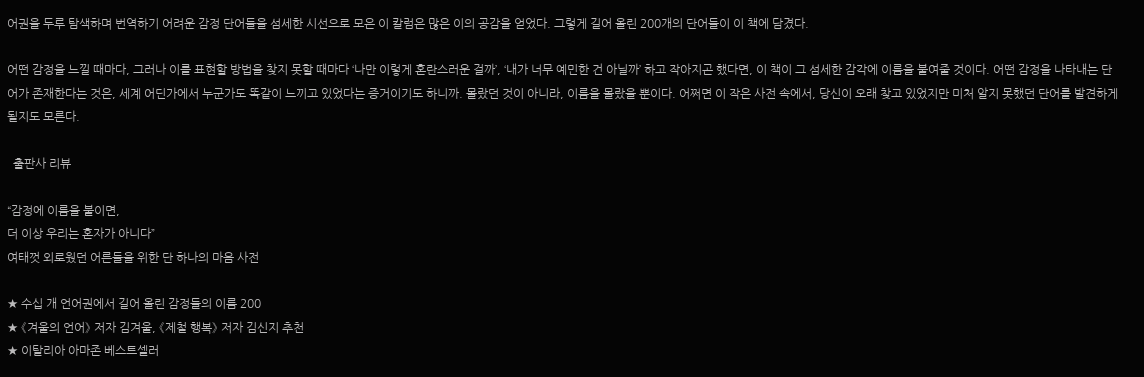어권을 두루 탐색하며 번역하기 어려운 감정 단어들을 섬세한 시선으로 모은 이 칼럼은 많은 이의 공감을 얻었다. 그렇게 길어 올린 200개의 단어들이 이 책에 담겼다.

어떤 감정을 느낄 때마다, 그러나 이를 표현할 방법을 찾지 못할 때마다 ‘나만 이렇게 혼란스러운 걸까’, ‘내가 너무 예민한 건 아닐까’ 하고 작아지곤 했다면, 이 책이 그 섬세한 감각에 이름을 붙여줄 것이다. 어떤 감정을 나타내는 단어가 존재한다는 것은, 세계 어딘가에서 누군가도 똑같이 느끼고 있었다는 증거이기도 하니까. 몰랐던 것이 아니라, 이름을 몰랐을 뿐이다. 어쩌면 이 작은 사전 속에서, 당신이 오래 찾고 있었지만 미처 알지 못했던 단어를 발견하게 될지도 모른다.

  출판사 리뷰

“감정에 이름을 붙이면,
더 이상 우리는 혼자가 아니다”
여태껏 외로웠던 어른들을 위한 단 하나의 마음 사전

★ 수십 개 언어권에서 길어 올린 감정들의 이름 200
★ 《겨울의 언어》 저자 김겨울, 《제철 행복》 저자 김신지 추천
★ 이탈리아 아마존 베스트셀러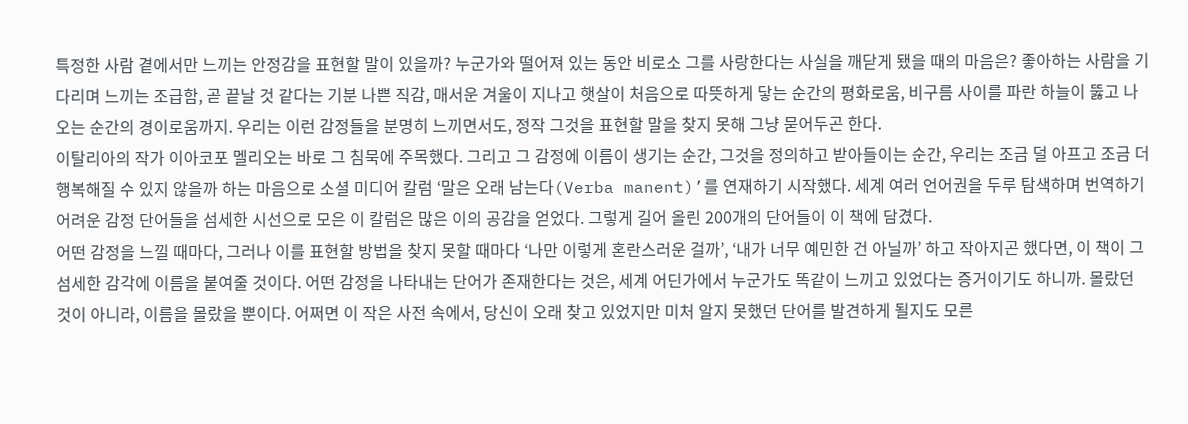특정한 사람 곁에서만 느끼는 안정감을 표현할 말이 있을까? 누군가와 떨어져 있는 동안 비로소 그를 사랑한다는 사실을 깨닫게 됐을 때의 마음은? 좋아하는 사람을 기다리며 느끼는 조급함, 곧 끝날 것 같다는 기분 나쁜 직감, 매서운 겨울이 지나고 햇살이 처음으로 따뜻하게 닿는 순간의 평화로움, 비구름 사이를 파란 하늘이 뚫고 나오는 순간의 경이로움까지. 우리는 이런 감정들을 분명히 느끼면서도, 정작 그것을 표현할 말을 찾지 못해 그냥 묻어두곤 한다.
이탈리아의 작가 이아코포 멜리오는 바로 그 침묵에 주목했다. 그리고 그 감정에 이름이 생기는 순간, 그것을 정의하고 받아들이는 순간, 우리는 조금 덜 아프고 조금 더 행복해질 수 있지 않을까 하는 마음으로 소셜 미디어 칼럼 ‘말은 오래 남는다(Verba manent)’를 연재하기 시작했다. 세계 여러 언어권을 두루 탐색하며 번역하기 어려운 감정 단어들을 섬세한 시선으로 모은 이 칼럼은 많은 이의 공감을 얻었다. 그렇게 길어 올린 200개의 단어들이 이 책에 담겼다.
어떤 감정을 느낄 때마다, 그러나 이를 표현할 방법을 찾지 못할 때마다 ‘나만 이렇게 혼란스러운 걸까’, ‘내가 너무 예민한 건 아닐까’ 하고 작아지곤 했다면, 이 책이 그 섬세한 감각에 이름을 붙여줄 것이다. 어떤 감정을 나타내는 단어가 존재한다는 것은, 세계 어딘가에서 누군가도 똑같이 느끼고 있었다는 증거이기도 하니까. 몰랐던 것이 아니라, 이름을 몰랐을 뿐이다. 어쩌면 이 작은 사전 속에서, 당신이 오래 찾고 있었지만 미처 알지 못했던 단어를 발견하게 될지도 모른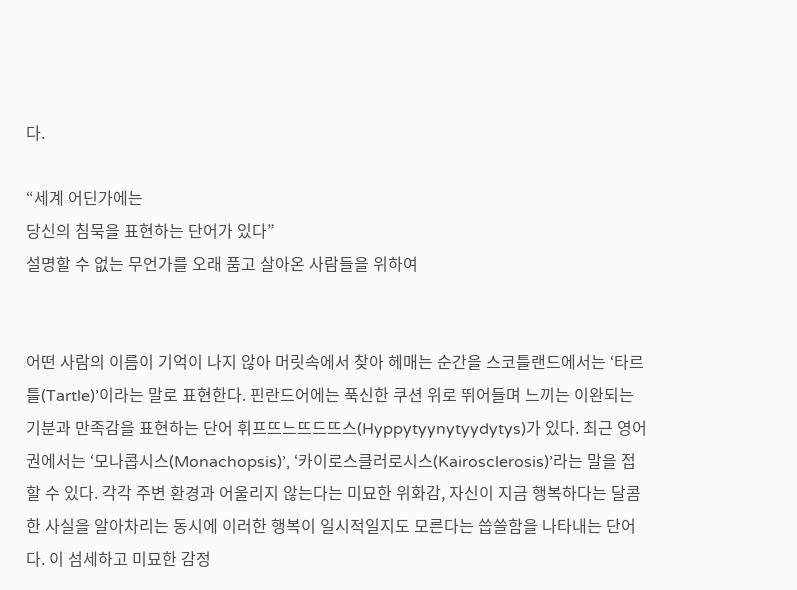다.

“세계 어딘가에는
당신의 침묵을 표현하는 단어가 있다”
설명할 수 없는 무언가를 오래 품고 살아온 사람들을 위하여


어떤 사람의 이름이 기억이 나지 않아 머릿속에서 찾아 헤매는 순간을 스코틀랜드에서는 ‘타르틀(Tartle)’이라는 말로 표현한다. 핀란드어에는 푹신한 쿠션 위로 뛰어들며 느끼는 이완되는 기분과 만족감을 표현하는 단어 휘프뜨느뜨드뜨스(Hyppytyynytyydytys)가 있다. 최근 영어권에서는 ‘모나콥시스(Monachopsis)’, ‘카이로스클러로시스(Kairosclerosis)’라는 말을 접할 수 있다. 각각 주변 환경과 어울리지 않는다는 미묘한 위화감, 자신이 지금 행복하다는 달콤한 사실을 알아차리는 동시에 이러한 행복이 일시적일지도 모른다는 씁쓸함을 나타내는 단어다. 이 섬세하고 미묘한 감정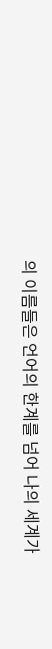의 이름들은 언어의 한계를 넘어 나의 세계가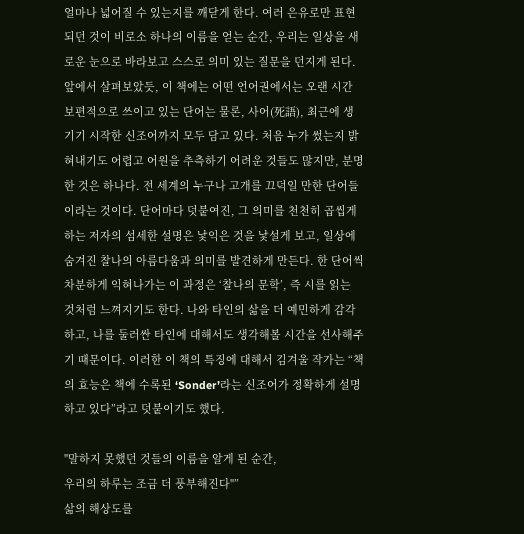얼마나 넓어질 수 있는지를 깨닫게 한다. 여러 은유로만 표현되던 것이 비로소 하나의 이름을 얻는 순간, 우리는 일상을 새로운 눈으로 바라보고 스스로 의미 있는 질문을 던지게 된다.
앞에서 살펴보았듯, 이 책에는 어떤 언어권에서는 오랜 시간 보편적으로 쓰이고 있는 단어는 물론, 사어(死語), 최근에 생기기 시작한 신조어까지 모두 담고 있다. 처음 누가 썼는지 밝혀내기도 어렵고 어원을 추측하기 어려운 것들도 많지만, 분명한 것은 하나다. 전 세계의 누구나 고개를 끄덕일 만한 단어들이라는 것이다. 단어마다 덧붙여진, 그 의미를 천천히 곱씹게 하는 저자의 섬세한 설명은 낯익은 것을 낯설게 보고, 일상에 숨겨진 찰나의 아름다움과 의미를 발견하게 만든다. 한 단어씩 차분하게 익혀나가는 이 과정은 ‘찰나의 문학’, 즉 시를 읽는 것처럼 느껴지기도 한다. 나와 타인의 삶을 더 예민하게 감각하고, 나를 둘러싼 타인에 대해서도 생각해볼 시간을 선사해주기 때문이다. 이러한 이 책의 특징에 대해서 김겨울 작가는 “책의 효능은 책에 수록된 ‘Sonder’라는 신조어가 정확하게 설명하고 있다”라고 덧붙이기도 했다.

"말하지 못했던 것들의 이름을 알게 된 순간,
우리의 하루는 조금 더 풍부해진다"”
삶의 해상도를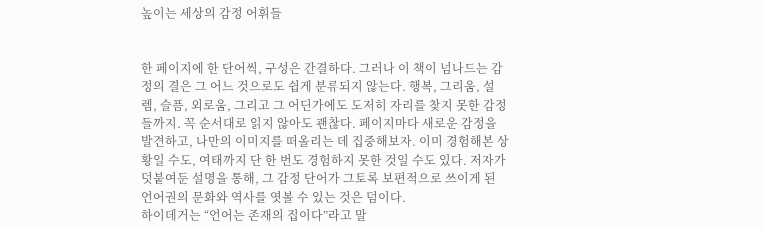높이는 세상의 감정 어휘들


한 페이지에 한 단어씩, 구성은 간결하다. 그러나 이 책이 넘나드는 감정의 결은 그 어느 것으로도 쉽게 분류되지 않는다. 행복, 그리움, 설렘, 슬픔, 외로움, 그리고 그 어딘가에도 도저히 자리를 찾지 못한 감정들까지. 꼭 순서대로 읽지 않아도 괜찮다. 페이지마다 새로운 감정을 발견하고, 나만의 이미지를 떠올리는 데 집중해보자. 이미 경험해본 상황일 수도, 여태까지 단 한 번도 경험하지 못한 것일 수도 있다. 저자가 덧붙여둔 설명을 통해, 그 감정 단어가 그토록 보편적으로 쓰이게 된 언어권의 문화와 역사를 엿볼 수 있는 것은 덤이다.
하이데거는 “언어는 존재의 집이다”라고 말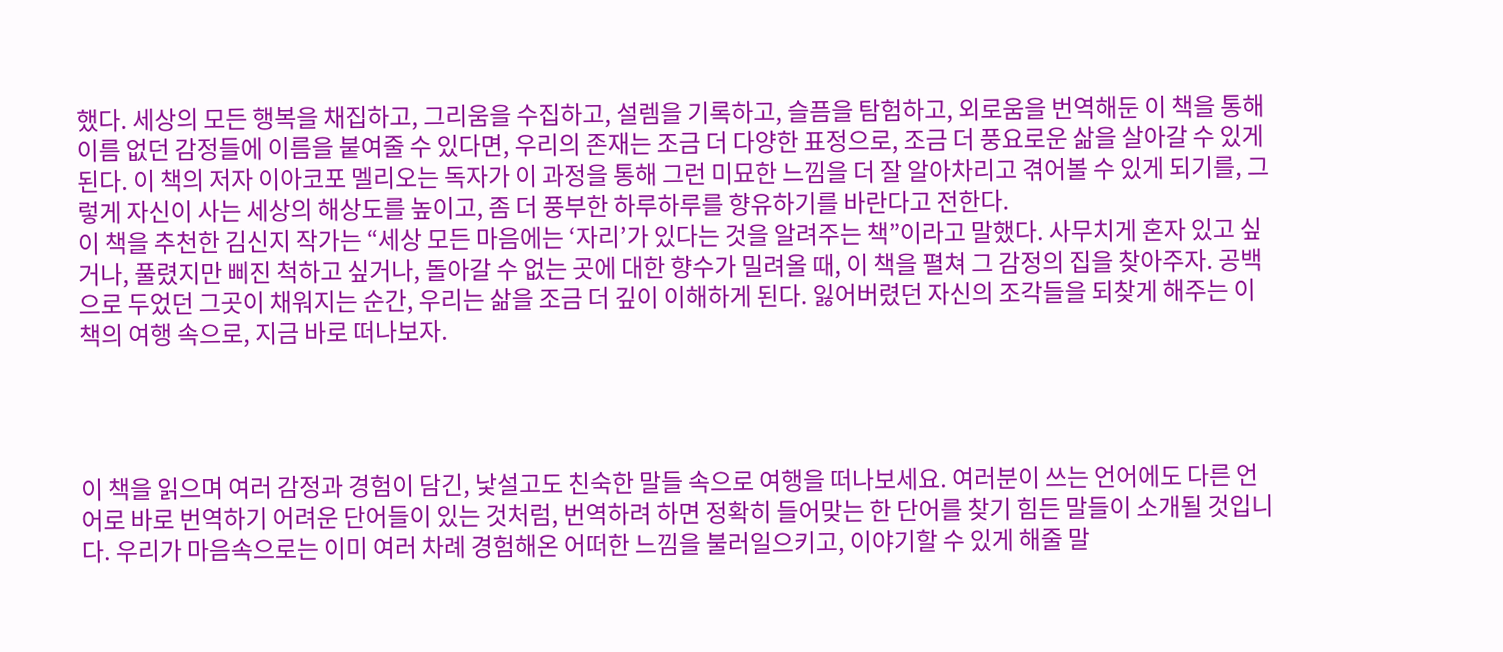했다. 세상의 모든 행복을 채집하고, 그리움을 수집하고, 설렘을 기록하고, 슬픔을 탐험하고, 외로움을 번역해둔 이 책을 통해 이름 없던 감정들에 이름을 붙여줄 수 있다면, 우리의 존재는 조금 더 다양한 표정으로, 조금 더 풍요로운 삶을 살아갈 수 있게 된다. 이 책의 저자 이아코포 멜리오는 독자가 이 과정을 통해 그런 미묘한 느낌을 더 잘 알아차리고 겪어볼 수 있게 되기를, 그렇게 자신이 사는 세상의 해상도를 높이고, 좀 더 풍부한 하루하루를 향유하기를 바란다고 전한다.
이 책을 추천한 김신지 작가는 “세상 모든 마음에는 ‘자리’가 있다는 것을 알려주는 책”이라고 말했다. 사무치게 혼자 있고 싶거나, 풀렸지만 삐진 척하고 싶거나, 돌아갈 수 없는 곳에 대한 향수가 밀려올 때, 이 책을 펼쳐 그 감정의 집을 찾아주자. 공백으로 두었던 그곳이 채워지는 순간, 우리는 삶을 조금 더 깊이 이해하게 된다. 잃어버렸던 자신의 조각들을 되찾게 해주는 이 책의 여행 속으로, 지금 바로 떠나보자.




이 책을 읽으며 여러 감정과 경험이 담긴, 낯설고도 친숙한 말들 속으로 여행을 떠나보세요. 여러분이 쓰는 언어에도 다른 언어로 바로 번역하기 어려운 단어들이 있는 것처럼, 번역하려 하면 정확히 들어맞는 한 단어를 찾기 힘든 말들이 소개될 것입니다. 우리가 마음속으로는 이미 여러 차례 경험해온 어떠한 느낌을 불러일으키고, 이야기할 수 있게 해줄 말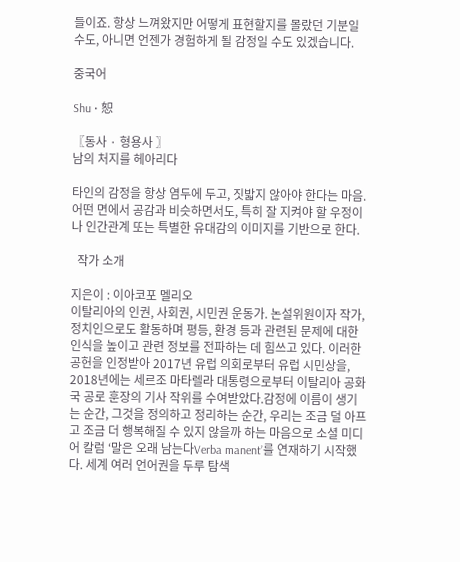들이죠. 항상 느껴왔지만 어떻게 표현할지를 몰랐던 기분일 수도, 아니면 언젠가 경험하게 될 감정일 수도 있겠습니다.

중국어

Shu • 恕

〖동사 · 형용사 〗
남의 처지를 헤아리다

타인의 감정을 항상 염두에 두고, 짓밟지 않아야 한다는 마음. 어떤 면에서 공감과 비슷하면서도, 특히 잘 지켜야 할 우정이나 인간관계 또는 특별한 유대감의 이미지를 기반으로 한다.

  작가 소개

지은이 : 이아코포 멜리오
이탈리아의 인권, 사회권, 시민권 운동가. 논설위원이자 작가, 정치인으로도 활동하며 평등, 환경 등과 관련된 문제에 대한 인식을 높이고 관련 정보를 전파하는 데 힘쓰고 있다. 이러한 공헌을 인정받아 2017년 유럽 의회로부터 유럽 시민상을, 2018년에는 세르조 마타렐라 대통령으로부터 이탈리아 공화국 공로 훈장의 기사 작위를 수여받았다.감정에 이름이 생기는 순간, 그것을 정의하고 정리하는 순간, 우리는 조금 덜 아프고 조금 더 행복해질 수 있지 않을까 하는 마음으로 소셜 미디어 칼럼 ‘말은 오래 남는다Verba manent’를 연재하기 시작했다. 세계 여러 언어권을 두루 탐색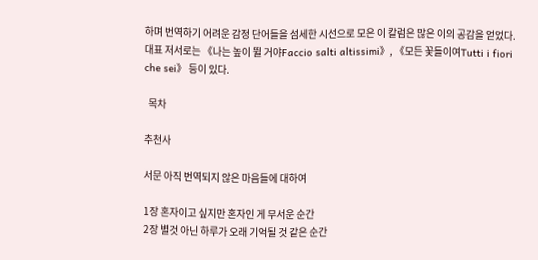하며 번역하기 어려운 감정 단어들을 섬세한 시선으로 모은 이 칼럼은 많은 이의 공감을 얻었다.대표 저서로는 《나는 높이 뛸 거야Faccio salti altissimi》, 《모든 꽃들이여Tutti i fiori che sei》 등이 있다.

  목차

추천사

서문 아직 번역되지 않은 마음들에 대하여

1장 혼자이고 싶지만 혼자인 게 무서운 순간
2장 별것 아닌 하루가 오래 기억될 것 같은 순간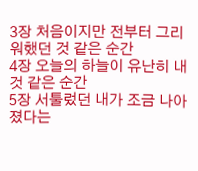3장 처음이지만 전부터 그리워했던 것 같은 순간
4장 오늘의 하늘이 유난히 내 것 같은 순간
5장 서툴렀던 내가 조금 나아졌다는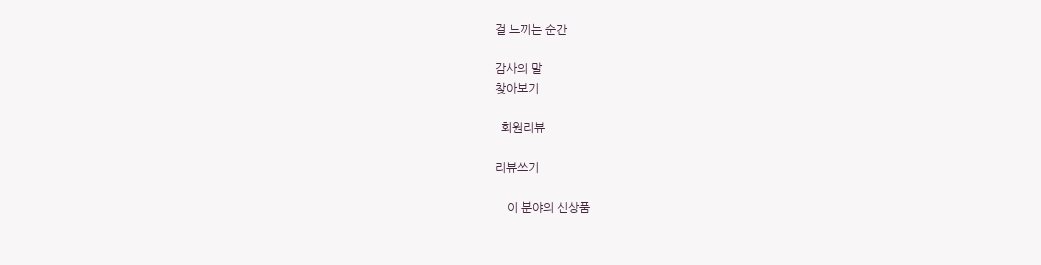걸 느끼는 순간

감사의 말
찾아보기

  회원리뷰

리뷰쓰기

    이 분야의 신상품